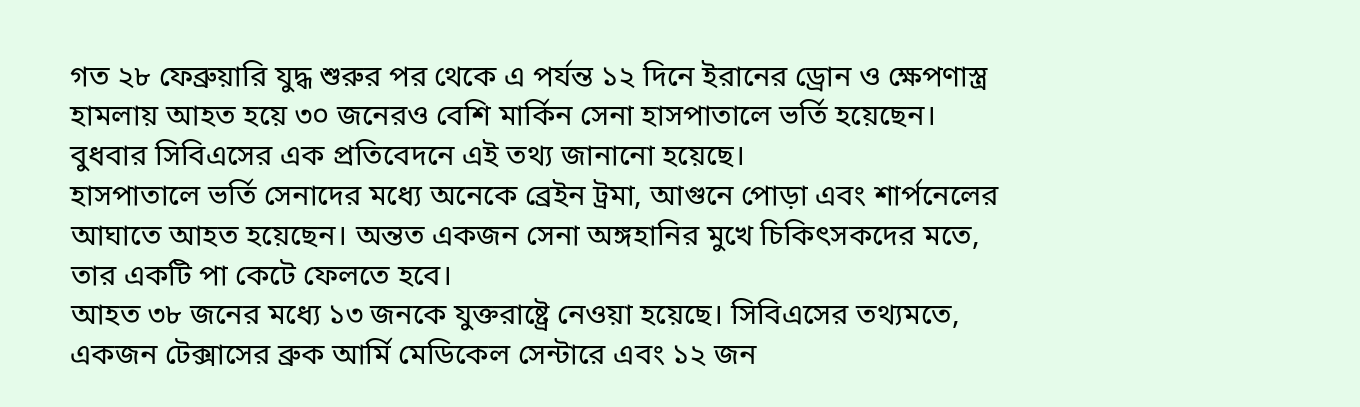গত ২৮ ফেব্রুয়ারি যুদ্ধ শুরুর পর থেকে এ পর্যন্ত ১২ দিনে ইরানের ড্রোন ও ক্ষেপণাস্ত্র হামলায় আহত হয়ে ৩০ জনেরও বেশি মার্কিন সেনা হাসপাতালে ভর্তি হয়েছেন। বুধবার সিবিএসের এক প্রতিবেদনে এই তথ্য জানানো হয়েছে।
হাসপাতালে ভর্তি সেনাদের মধ্যে অনেকে ব্রেইন ট্রমা, আগুনে পোড়া এবং শার্পনেলের আঘাতে আহত হয়েছেন। অন্তত একজন সেনা অঙ্গহানির মুখে চিকিৎসকদের মতে, তার একটি পা কেটে ফেলতে হবে।
আহত ৩৮ জনের মধ্যে ১৩ জনকে যুক্তরাষ্ট্রে নেওয়া হয়েছে। সিবিএসের তথ্যমতে, একজন টেক্সাসের ব্রুক আর্মি মেডিকেল সেন্টারে এবং ১২ জন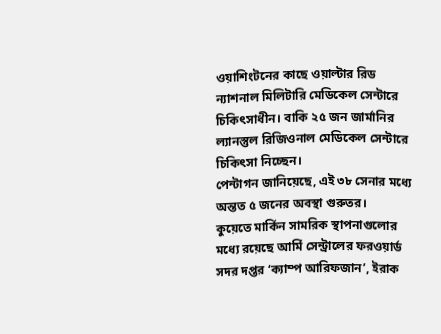ওয়াশিংটনের কাছে ওয়াল্টার রিড ন্যাশনাল মিলিটারি মেডিকেল সেন্টারে চিকিৎসাধীন। বাকি ২৫ জন জার্মানির ল্যানস্তুল রিজিওনাল মেডিকেল সেন্টারে চিকিৎসা নিচ্ছেন।
পেন্টাগন জানিয়েছে, এই ৩৮ সেনার মধ্যে অন্তত ৫ জনের অবস্থা গুরুতর।
কুয়েতে মার্কিন সামরিক স্থাপনাগুলোর মধ্যে রয়েছে আর্মি সেন্ট্রালের ফরওয়ার্ড সদর দপ্তর ‘ক্যাম্প আরিফজান’, ইরাক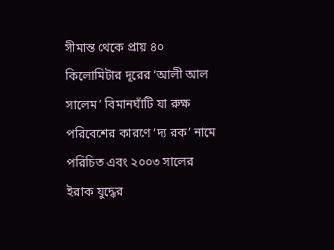সীমান্ত থেকে প্রায় ৪০ কিলোমিটার দূরের ‘আলী আল সালেম’ বিমানঘাঁটি যা রুক্ষ পরিবেশের কারণে ‘দ্য রক’ নামে পরিচিত এবং ২০০৩ সালের ইরাক যুদ্ধের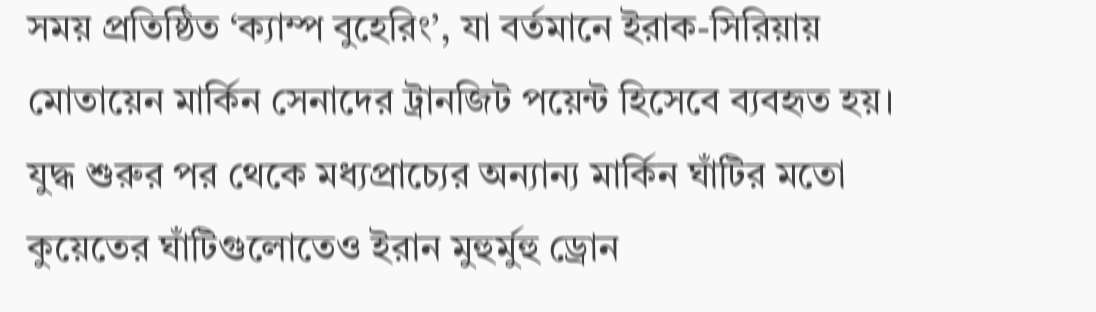সময় প্রতিষ্ঠিত ‘ক্যাম্প বুহেরিং’, যা বর্তমানে ইরাক-সিরিয়ায় মোতায়েন মার্কিন সেনাদের ট্রানজিট পয়েন্ট হিসেবে ব্যবহৃত হয়।
যুদ্ধ শুরুর পর থেকে মধ্যপ্রাচ্যের অন্যান্য মার্কিন ঘাঁটির মতো কুয়েতের ঘাঁটিগুলোতেও ইরান মুহুর্মুহু ড্রোন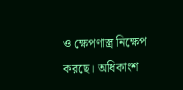ও ক্ষেপণাস্ত্র নিক্ষেপ করছে। অধিকাংশ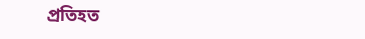প্রতিহত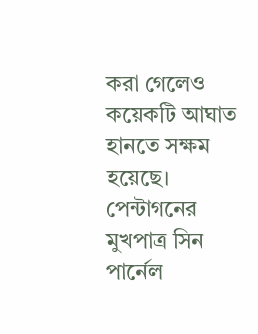করা গেলেও কয়েকটি আঘাত হানতে সক্ষম হয়েছে।
পেন্টাগনের মুখপাত্র সিন পার্নেল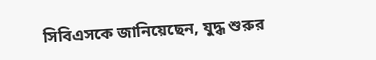সিবিএসকে জানিয়েছেন, যুদ্ধ শুরুর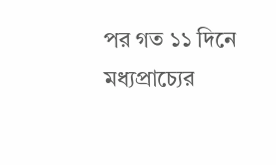পর গত ১১ দিনে মধ্যপ্রাচ্যের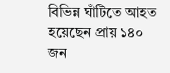বিভিন্ন ঘাঁটিতে আহত হয়েছেন প্রায় ১৪০ জন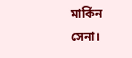মার্কিন সেনা।